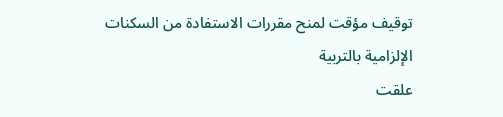توقيف مؤقت لمنح مقررات الاستفادة من السكنات الإلزامية بالتربية
علقت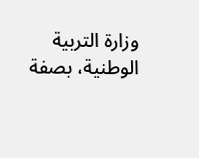وزارة التربية الوطنية، بصفة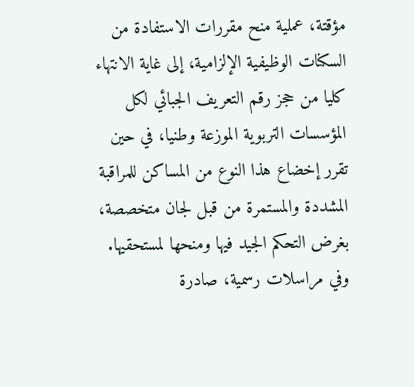مؤقتة، عملية منح مقررات الاستفادة من السكنات الوظيفية الإلزامية، إلى غاية الانتهاء كليا من حجز رقم التعريف الجبائي لكل المؤسسات التربوية الموزعة وطنيا، في حين تقرر إخضاع هذا النوع من المساكن للمراقبة المشددة والمستمرة من قبل لجان متخصصة، بغرض التحكم الجيد فيها ومنحها لمستحقيها.
وفي مراسلات رسمية، صادرة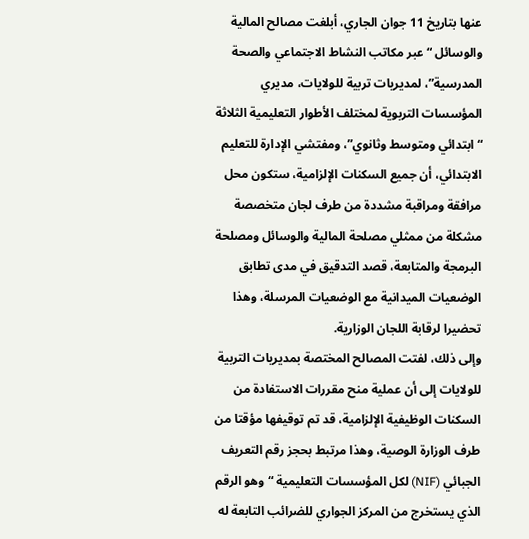عنها بتاريخ 11 جوان الجاري، أبلغت مصالح المالية والوسائل “عبر مكاتب النشاط الاجتماعي والصحة المدرسية”، لمديريات تربية للولايات، مديري المؤسسات التربوية لمختلف الأطوار التعليمية الثلاثة “ابتدائي ومتوسط وثانوي”، ومفتشي الإدارة للتعليم الابتدائي، أن جميع السكنات الإلزامية، ستكون محل مرافقة ومراقبة مشددة من طرف لجان متخصصة مشكلة من ممثلي مصلحة المالية والوسائل ومصلحة البرمجة والمتابعة، قصد التدقيق في مدى تطابق الوضعيات الميدانية مع الوضعيات المرسلة، وهذا تحضيرا لرقابة اللجان الوزارية.
وإلى ذلك، لفتت المصالح المختصة بمديريات التربية للولايات إلى أن عملية منح مقررات الاستفادة من السكنات الوظيفية الإلزامية، قد تم توقيفها مؤقتا من طرف الوزارة الوصية، وهذا مرتبط بحجز رقم التعريف الجبائي (NIF) لكل المؤسسات التعليمية “وهو الرقم الذي يستخرج من المركز الجواري للضرائب التابعة له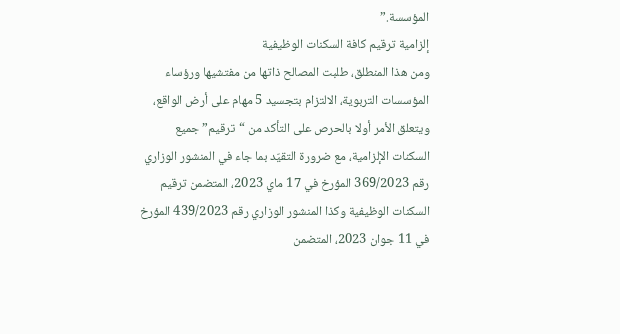المؤسسة.”
إلزامية ترقيم كافة السكنات الوظيفية
ومن هذا المنطلق، طلبت المصالح ذاتها من مفتشيها ورؤساء المؤسسات التربوية، الالتزام بتجسيد 5 مهام على أرض الواقع، ويتعلق الأمر أولا بالحرص على التأكد من “ترقيم” جميع السكنات الإلزامية، مع ضرورة التقيّد بما جاء في المنشور الوزاري رقم 369/2023 المؤرخ في 17 ماي 2023، المتضمن ترقيم السكنات الوظيفية وكذا المنشور الوزاري رقم 439/2023 المؤرخ في 11 جوان 2023، المتضمن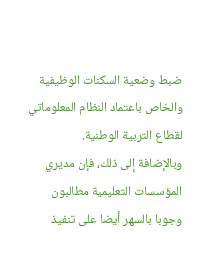ضبط وضعية السكنات الوظيفية والخاص باعتماد النظام المعلوماتي لقطاع التربية الوطنية.
وبالإضافة إلى ذلك، فإن مديري المؤسسات التعليمية مطالبون وجوبا بالسهر أيضا على تنفيذ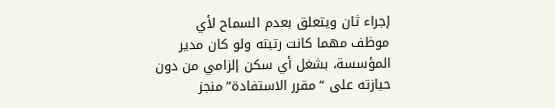إجراء ثان ويتعلق بعدم السماح لأي موظف مهما كانت رتبته ولو كان مدير المؤسسة، بشغل أي سكن إلزامي من دون حيازته على “مقرر الاستفادة” منجز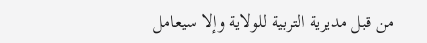من قبل مديرية التربية للولاية وإلا سيعامل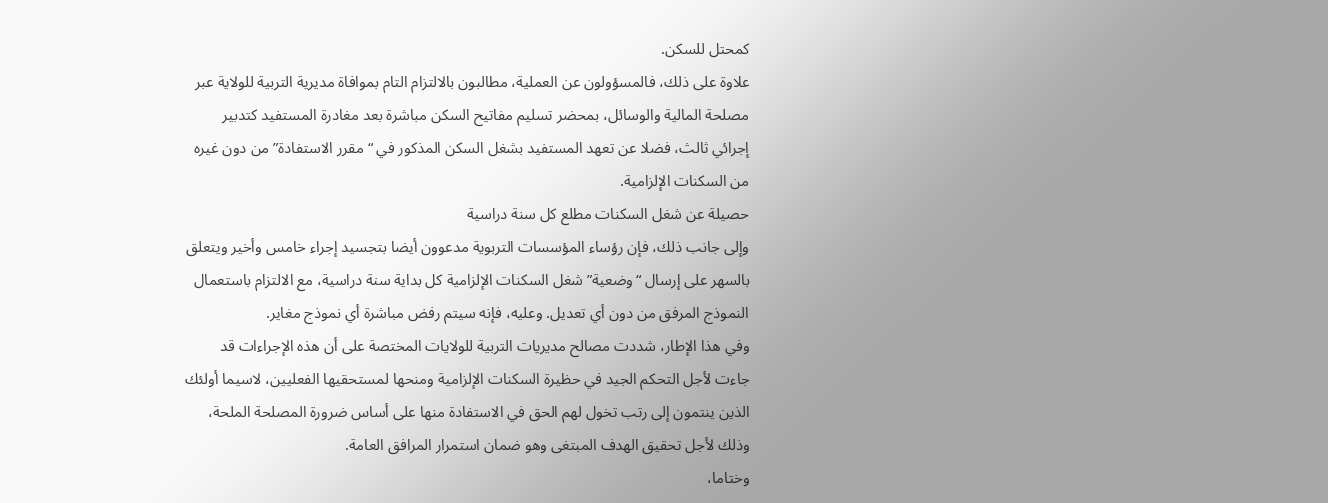كمحتل للسكن.
علاوة على ذلك، فالمسؤولون عن العملية، مطالبون بالالتزام التام بموافاة مديرية التربية للولاية عبر مصلحة المالية والوسائل، بمحضر تسليم مفاتيح السكن مباشرة بعد مغادرة المستفيد كتدبير إجرائي ثالث، فضلا عن تعهد المستفيد بشغل السكن المذكور في “مقرر الاستفادة” من دون غيره من السكنات الإلزامية.
حصيلة عن شغل السكنات مطلع كل سنة دراسية
وإلى جانب ذلك، فإن رؤساء المؤسسات التربوية مدعوون أيضا بتجسيد إجراء خامس وأخير ويتعلق بالسهر على إرسال “وضعية” شغل السكنات الإلزامية كل بداية سنة دراسية، مع الالتزام باستعمال النموذج المرفق من دون أي تعديل. وعليه، فإنه سيتم رفض مباشرة أي نموذج مغاير.
وفي هذا الإطار، شددت مصالح مديريات التربية للولايات المختصة على أن هذه الإجراءات قد جاءت لأجل التحكم الجيد في حظيرة السكنات الإلزامية ومنحها لمستحقيها الفعليين، لاسيما أولئك الذين ينتمون إلى رتب تخول لهم الحق في الاستفادة منها على أساس ضرورة المصلحة الملحة، وذلك لأجل تحقيق الهدف المبتغى وهو ضمان استمرار المرافق العامة.
وختاما،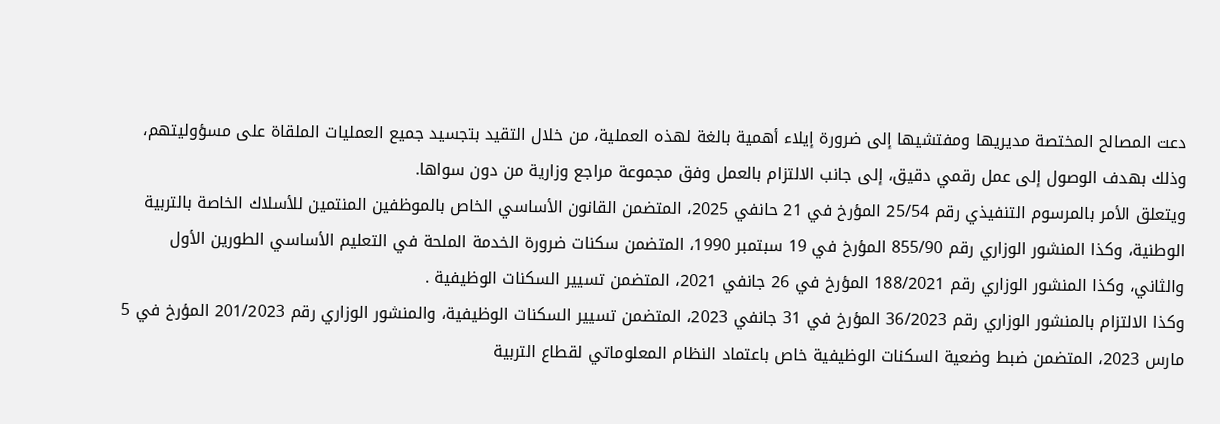دعت المصالح المختصة مديريها ومفتشيها إلى ضرورة إيلاء أهمية بالغة لهذه العملية، من خلال التقيد بتجسيد جميع العمليات الملقاة على مسؤوليتهم، وذلك بهدف الوصول إلى عمل رقمي دقيق، إلى جانب الالتزام بالعمل وفق مجموعة مراجع وزارية من دون سواها.
ويتعلق الأمر بالمرسوم التنفيذي رقم 25/54 المؤرخ في 21 حانفي 2025، المتضمن القانون الأساسي الخاص بالموظفين المنتمين للأسلاك الخاصة بالتربية الوطنية، وكذا المنشور الوزاري رقم 855/90 المؤرخ في 19 سبتمبر 1990، المتضمن سكنات ضرورة الخدمة الملحة في التعليم الأساسي الطورين الأول والثاني، وكذا المنشور الوزاري رقم 188/2021 المؤرخ في 26 جانفي 2021، المتضمن تسيير السكنات الوظيفية .
وكذا الالتزام بالمنشور الوزاري رقم 36/2023 المؤرخ في 31 جانفي 2023، المتضمن تسيير السكنات الوظيفية، والمنشور الوزاري رقم 201/2023 المؤرخ في 5 مارس 2023، المتضمن ضبط وضعية السكنات الوظيفية خاص باعتماد النظام المعلوماتي لقطاع التربية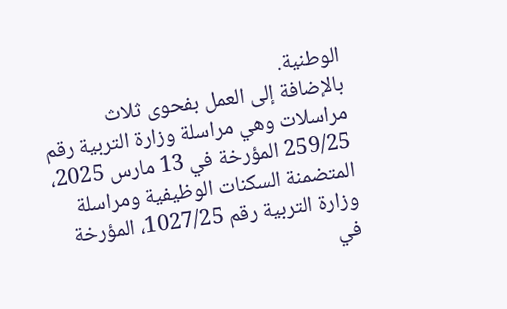الوطنية.
بالإضافة إلى العمل بفحوى ثلاث مراسلات وهي مراسلة وزارة التربية رقم 259/25 المؤرخة في 13 مارس 2025، المتضمنة السكنات الوظيفية ومراسلة وزارة التربية رقم 1027/25، المؤرخة في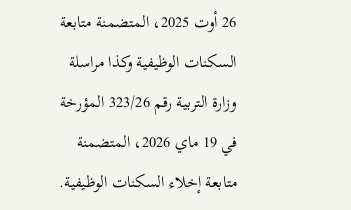26 أوت 2025، المتضمنة متابعة السكنات الوظيفية وكذا مراسلة وزارة التربية رقم 323/26 المؤرخة في 19 ماي 2026، المتضمنة متابعة إخلاء السكنات الوظيفية.